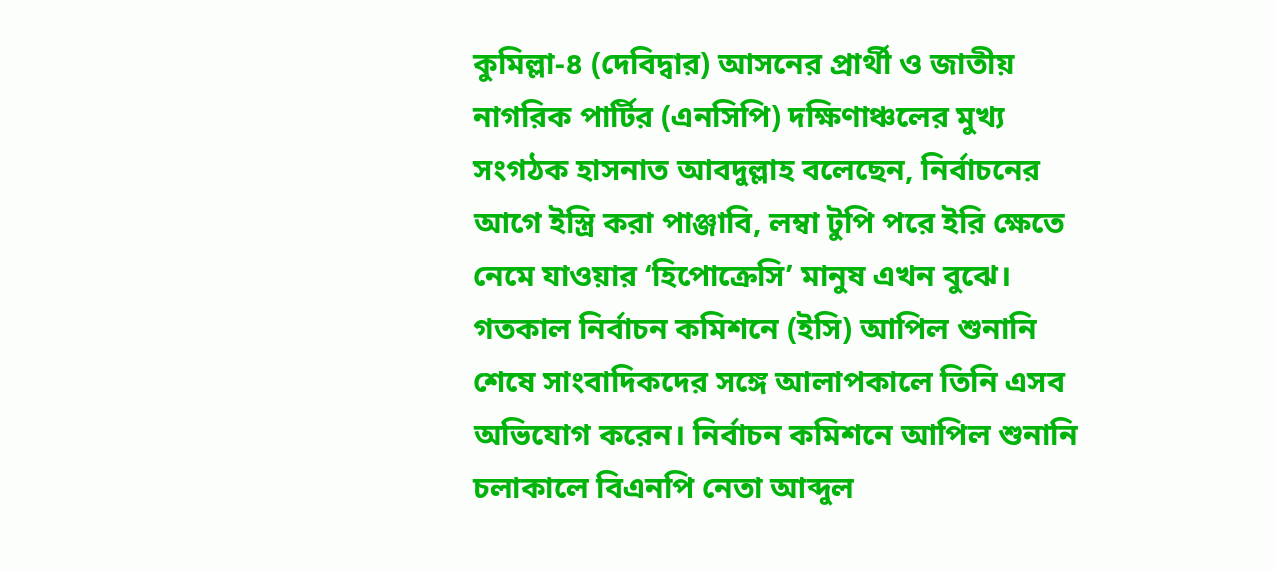কুমিল্লা-৪ (দেবিদ্বার) আসনের প্রার্থী ও জাতীয় নাগরিক পার্টির (এনসিপি) দক্ষিণাঞ্চলের মুখ্য সংগঠক হাসনাত আবদুল্লাহ বলেছেন, নির্বাচনের আগে ইস্ত্রি করা পাঞ্জাবি, লম্বা টুপি পরে ইরি ক্ষেতে নেমে যাওয়ার ‘হিপোক্রেসি’ মানুষ এখন বুঝে।
গতকাল নির্বাচন কমিশনে (ইসি) আপিল শুনানি শেষে সাংবাদিকদের সঙ্গে আলাপকালে তিনি এসব অভিযোগ করেন। নির্বাচন কমিশনে আপিল শুনানি চলাকালে বিএনপি নেতা আব্দুল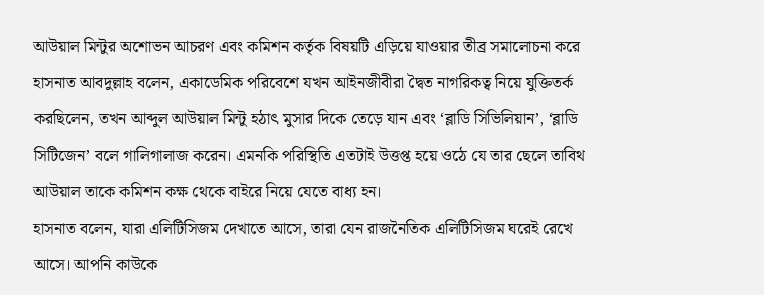আউয়াল মিন্টুর অশোভন আচরণ এবং কমিশন কর্তৃক বিষয়টি এড়িয়ে যাওয়ার তীব্র সমালোচনা করে হাসনাত আবদুল্লাহ বলেন, একাডেমিক পরিবেশে যখন আইনজীবীরা দ্বৈত নাগরিকত্ব নিয়ে যুক্তিতর্ক করছিলেন, তখন আব্দুল আউয়াল মিন্টু হঠাৎ মুসার দিকে তেড়ে যান এবং ‘ব্লাডি সিভিলিয়ান’, ‘ব্লাডি সিটিজেন’ বলে গালিগালাজ করেন। এমনকি পরিস্থিতি এতটাই উত্তপ্ত হয়ে ওঠে যে তার ছেলে তাবিথ আউয়াল তাকে কমিশন কক্ষ থেকে বাইরে নিয়ে যেতে বাধ্য হন।
হাসনাত বলেন, যারা এলিটিসিজম দেখাতে আসে, তারা যেন রাজনৈতিক এলিটিসিজম ঘরেই রেখে আসে। আপনি কাউকে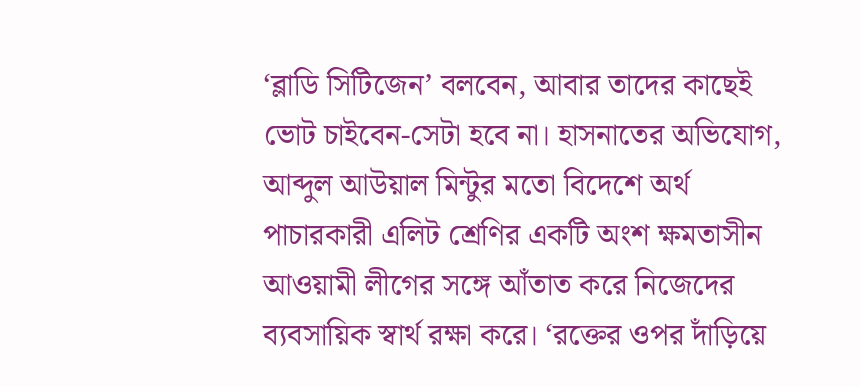‘ব্লাডি সিটিজেন’ বলবেন, আবার তাদের কাছেই ভোট চাইবেন-সেটা হবে না। হাসনাতের অভিযোগ, আব্দুল আউয়াল মিন্টুর মতো বিদেশে অর্থ পাচারকারী এলিট শ্রেণির একটি অংশ ক্ষমতাসীন আওয়ামী লীগের সঙ্গে আঁতাত করে নিজেদের ব্যবসায়িক স্বার্থ রক্ষা করে। ‘রক্তের ওপর দাঁড়িয়ে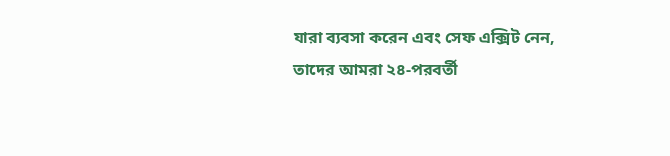যারা ব্যবসা করেন এবং সেফ এক্সিট নেন, তাদের আমরা ২৪-পরবর্তী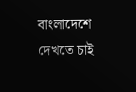বাংলাদেশে দেখতে চাই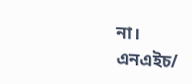না।
এনএইচ/